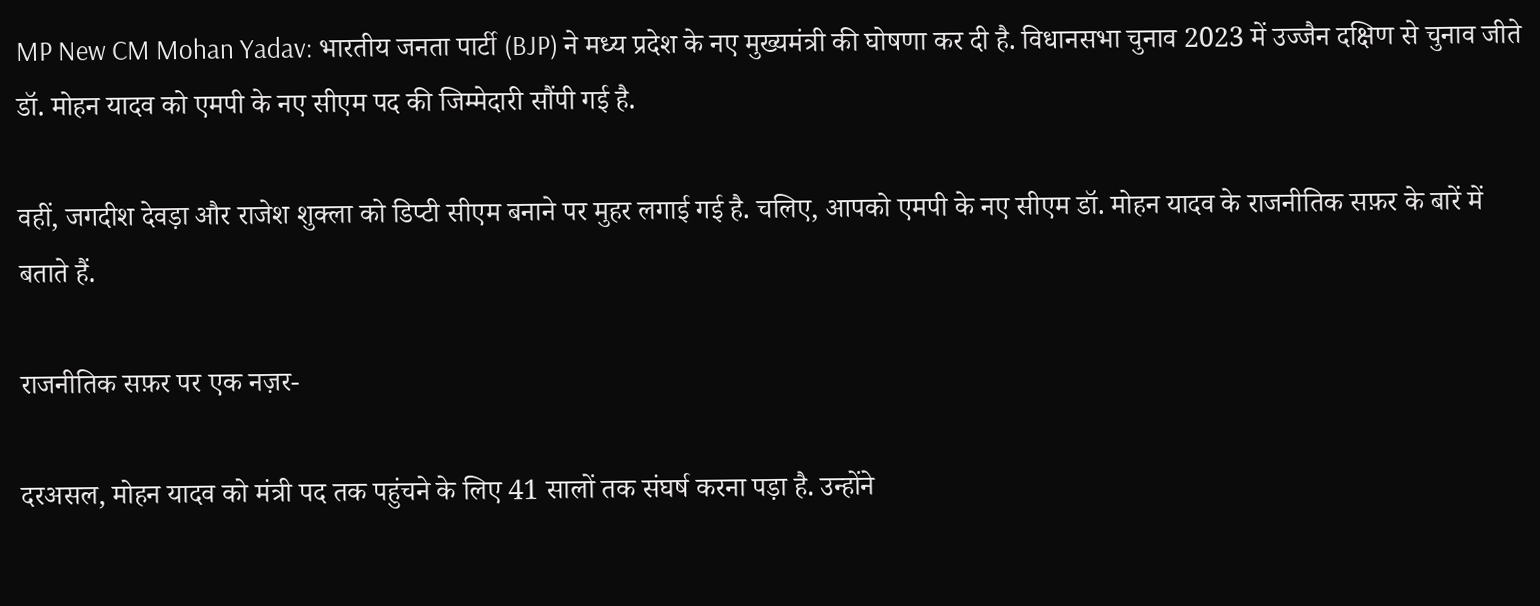MP New CM Mohan Yadav: भारतीय जनता पार्टी (BJP) ने मध्य प्रदेश के नए मुख्यमंत्री की घोषणा कर दी है. विधानसभा चुनाव 2023 में उज्जैन दक्षिण से चुनाव जीते डॉ. मोहन यादव को एमपी के नए सीएम पद की जिम्मेदारी सौंपी गई है.

वहीं, जगदीश देवड़ा और राजेश शुक्ला को डिप्टी सीएम बनाने पर मुहर लगाई गई है. चलिए, आपको एमपी के नए सीएम डॉ. मोहन यादव के राजनीतिक सफ़र के बारें में बताते हैं.

राजनीतिक सफ़र पर एक नज़र-

दरअसल, मोहन यादव को मंत्री पद तक पहुंचने के लिए 41 सालों तक संघर्ष करना पड़ा है. उन्होंने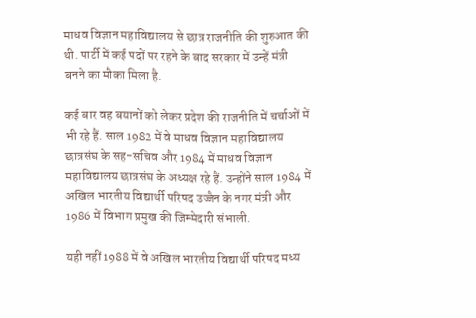माधव विज्ञान महाविद्यालय से छात्र राजनीति की शुरुआत की थी. पार्टी में कई पदों पर रहने के बाद सरकार में उन्हें मंत्री बनने का मौका मिला है.

कई बार वह बयानों को लेकर प्रदेश की राजनीति में चर्चाओं में भी रहे हैं. साल 1982 में वे माधव विज्ञान महाविद्यालय छात्रसंघ के सह-सचिव और 1984 में माधव विज्ञान महाविद्यालय छात्रसंघ के अध्यक्ष रहे हैं. उन्होंने साल 1984 में अखिल भारतीय विद्यार्थी परिषद उज्जैन के नगर मंत्री और 1986 में विभाग प्रमुख की जिम्मेदारी संभाली.

यही नहीं 1988 में वे अखिल भारतीय विद्यार्थी परिषद मध्य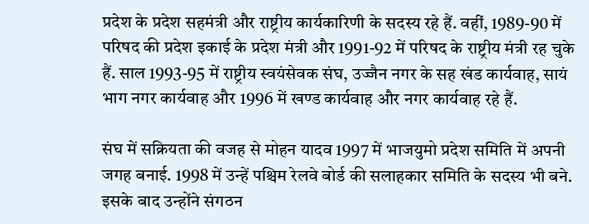प्रदेश के प्रदेश सहमंत्री और राष्ट्रीय कार्यकारिणी के सदस्य रहे हैं. वहीं, 1989-90 में परिषद की प्रदेश इकाई के प्रदेश मंत्री और 1991-92 में परिषद के राष्ट्रीय मंत्री रह चुके हैं. साल 1993-95 में राष्ट्रीय स्वयंसेवक संघ, उज्जैन नगर के सह खंड कार्यवाह, सायं भाग नगर कार्यवाह और 1996 में खण्ड कार्यवाह और नगर कार्यवाह रहे हैं.

संघ में सक्रियता की वजह से मोहन यादव 1997 में भाजयुमो प्रदेश समिति में अपनी जगह बनाई. 1998 में उन्हें पश्चिम रेलवे बोर्ड की सलाहकार समिति के सदस्य भी बने. इसके बाद उन्होंने संगठन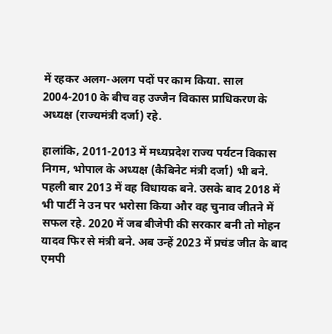में रहकर अलग-अलग पदों पर काम किया. साल 2004-2010 के बीच वह उज्जैन विकास प्राधिकरण के अध्यक्ष (राज्यमंत्री दर्जा) रहे.

हालांकि, 2011-2013 में मध्यप्रदेश राज्य पर्यटन विकास निगम, भोपाल के अध्यक्ष (कैबिनेट मंत्री दर्जा) भी बने. पहली बार 2013 में वह विधायक बने. उसके बाद 2018 में भी पार्टी ने उन पर भरोसा किया और वह चुनाव जीतने में सफल रहे. 2020 में जब बीजेपी की सरकार बनी तो मोहन यादव फिर से मंत्री बने. अब उन्हें 2023 में प्रचंड जीत के बाद एमपी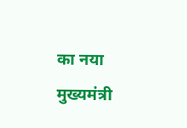का नया मुख्यमंत्री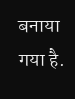बनाया गया है.